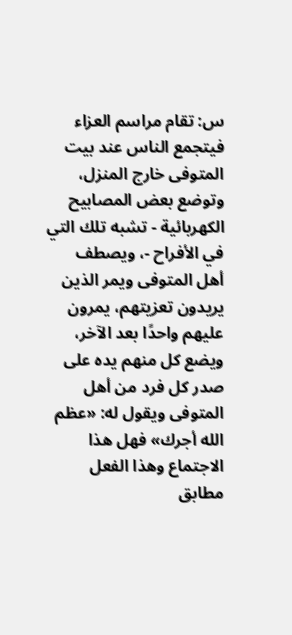س: تقام مراسم العزاء فيتجمع الناس عند بيت المتوفى خارج المنزل، وتوضع بعض المصابيح الكهربائية - تشبه تلك التي في الأفراح -، ويصطف أهل المتوفى ويمر الذين يريدون تعزيتهم، يمرون عليهم واحدًا بعد الآخر، ويضع كل منهم يده على صدر كل فرد من أهل المتوفى ويقول له: «عظم الله أجرك» فهل هذا الاجتماع وهذا الفعل مطابق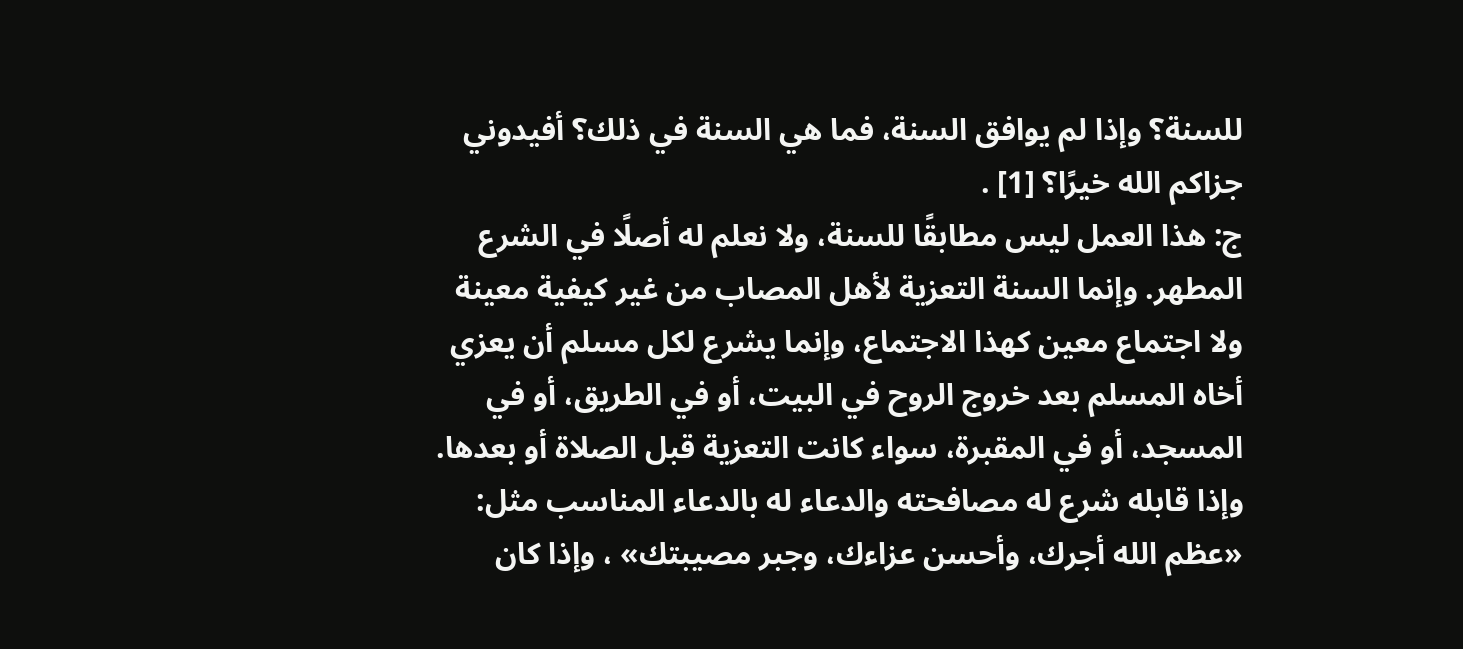للسنة؟ وإذا لم يوافق السنة، فما هي السنة في ذلك؟ أفيدوني جزاكم الله خيرًا؟ [1] .
ج: هذا العمل ليس مطابقًا للسنة، ولا نعلم له أصلًا في الشرع المطهر. وإنما السنة التعزية لأهل المصاب من غير كيفية معينة ولا اجتماع معين كهذا الاجتماع، وإنما يشرع لكل مسلم أن يعزي أخاه المسلم بعد خروج الروح في البيت، أو في الطريق، أو في المسجد، أو في المقبرة، سواء كانت التعزية قبل الصلاة أو بعدها. وإذا قابله شرع له مصافحته والدعاء له بالدعاء المناسب مثل: «عظم الله أجرك، وأحسن عزاءك، وجبر مصيبتك» ، وإذا كان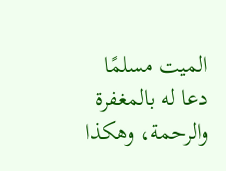الميت مسلمًا دعا له بالمغفرة والرحمة، وهكذا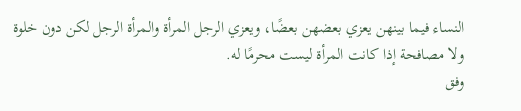النساء فيما بينهن يعزي بعضهن بعضًا، ويعزي الرجل المرأة والمرأة الرجل لكن دون خلوة ولا مصافحة إذا كانت المرأة ليست محرمًا له.
وفق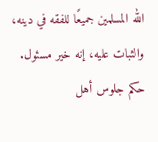الله المسلمين جميعًا للفقه في دينه، والثبات عليه، إنه خير مسئول.
حكم جلوس أهل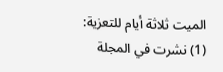الميت ثلاثة أيام للتعزية:
(1) نشرت في المجلة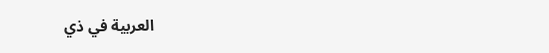العربية في ذي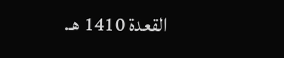القعدة 1410 هـ.